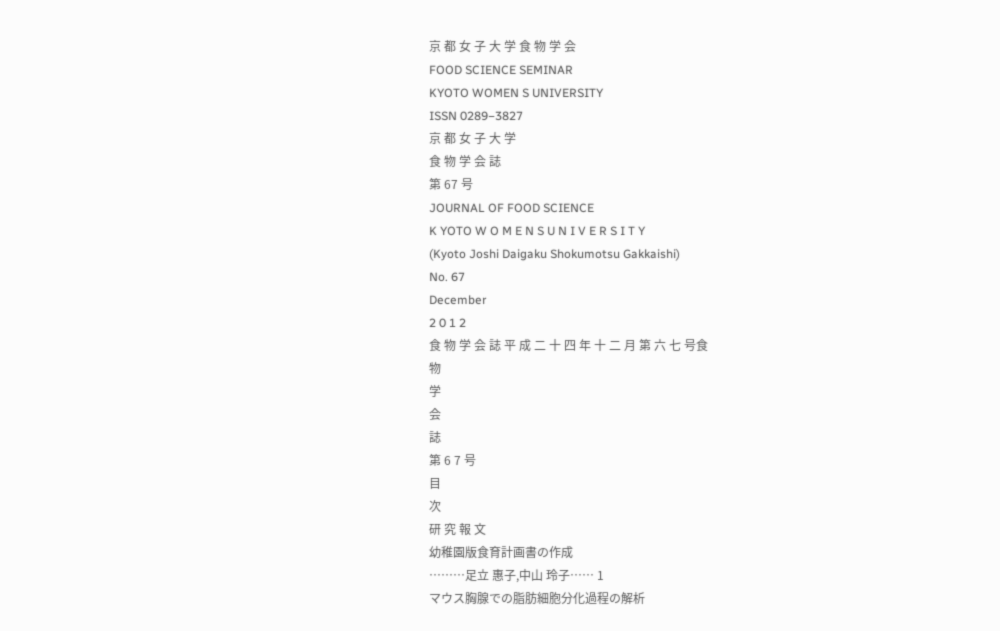京 都 女 子 大 学 食 物 学 会
FOOD SCIENCE SEMINAR
KYOTO WOMEN S UNIVERSITY
ISSN 0289−3827
京 都 女 子 大 学
食 物 学 会 誌
第 67 号
JOURNAL OF FOOD SCIENCE
K YOTO W O M E N S U N I V E R S I T Y
(Kyoto Joshi Daigaku Shokumotsu Gakkaishi)
No. 67
December
2 0 1 2
食 物 学 会 誌 平 成 二 十 四 年 十 二 月 第 六 七 号食
物
学
会
誌
第 6 7 号
目
次
研 究 報 文
幼稚園版食育計画書の作成
………足立 惠子,中山 玲子…… 1
マウス胸腺での脂肪細胞分化過程の解析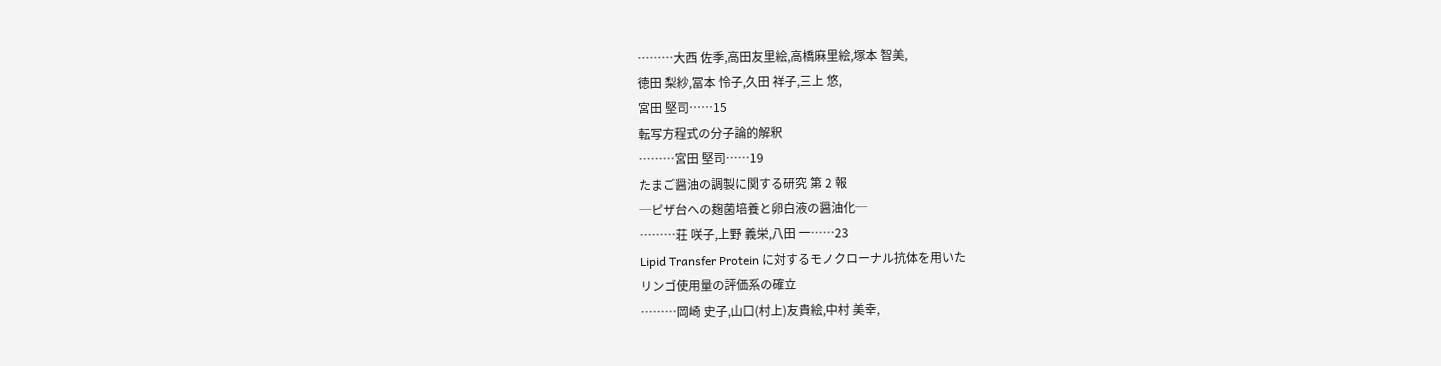………大西 佐季,高田友里絵,高橋麻里絵,塚本 智美,
徳田 梨紗,冨本 怜子,久田 祥子,三上 悠,
宮田 堅司……15
転写方程式の分子論的解釈
………宮田 堅司……19
たまご醤油の調製に関する研究 第 2 報
─ピザ台への麹菌培養と卵白液の醤油化─
………荘 咲子,上野 義栄,八田 一……23
Lipid Transfer Protein に対するモノクローナル抗体を用いた
リンゴ使用量の評価系の確立
………岡崎 史子,山口(村上)友貴絵,中村 美幸,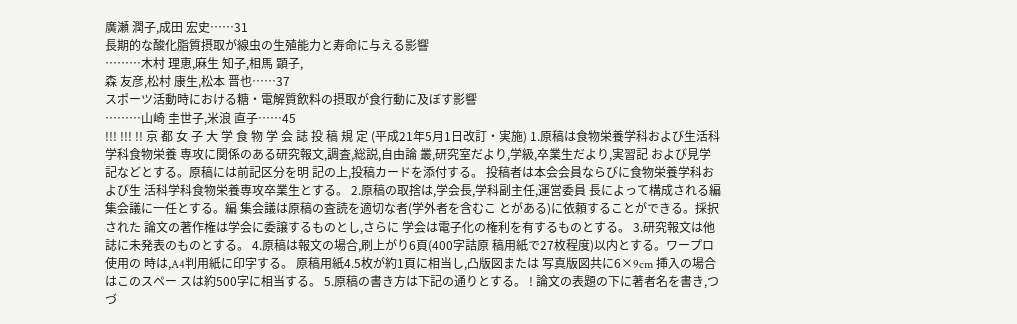廣瀬 潤子,成田 宏史……31
長期的な酸化脂質摂取が線虫の生殖能力と寿命に与える影響
………木村 理恵,麻生 知子,相馬 顕子,
森 友彦,松村 康生,松本 晋也……37
スポーツ活動時における糖・電解質飲料の摂取が食行動に及ぼす影響
………山崎 圭世子,米浪 直子……45
!!! !!! !! 京 都 女 子 大 学 食 物 学 会 誌 投 稿 規 定 (平成21年5月1日改訂・実施) 1.原稿は食物栄養学科および生活科学科食物栄養 専攻に関係のある研究報文,調査,総説,自由論 叢,研究室だより,学級,卒業生だより,実習記 および見学記などとする。原稿には前記区分を明 記の上,投稿カードを添付する。 投稿者は本会会員ならびに食物栄養学科および生 活科学科食物栄養専攻卒業生とする。 2.原稿の取捨は,学会長,学科副主任,運営委員 長によって構成される編集会議に一任とする。編 集会議は原稿の査読を適切な者(学外者を含むこ とがある)に依頼することができる。採択された 論文の著作権は学会に委譲するものとし,さらに 学会は電子化の権利を有するものとする。 3.研究報文は他誌に未発表のものとする。 4.原稿は報文の場合,刷上がり6頁(400字詰原 稿用紙で27枚程度)以内とする。ワープロ使用の 時は,A4判用紙に印字する。 原稿用紙4.5枚が約1頁に相当し,凸版図または 写真版図共に6×9cm 挿入の場合はこのスペー スは約500字に相当する。 5.原稿の書き方は下記の通りとする。 ! 論文の表題の下に著者名を書き,つづ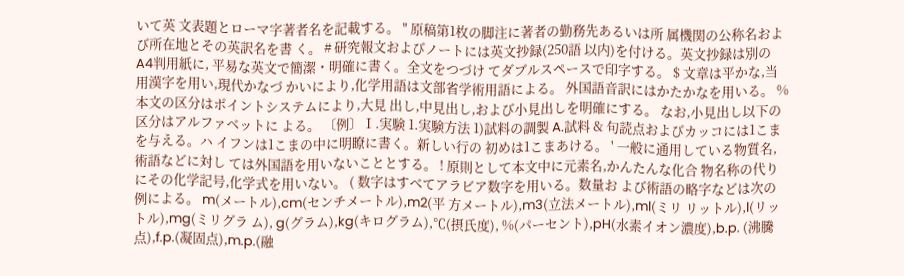いて英 文表題とローマ字著者名を記載する。 " 原稿第1枚の脚注に著者の勤務先あるいは所 属機関の公称名および所在地とその英訳名を書 く。 # 研究報文およびノートには英文抄録(250語 以内)を付ける。英文抄録は別の A4判用紙に, 平易な英文で簡潔・明確に書く。全文をつづけ てダブルスペースで印字する。 $ 文章は平かな,当用漢字を用い,現代かなづ かいにより,化学用語は文部省学術用語による。 外国語音訳にはかたかなを用いる。 % 本文の区分はポイントシステムにより,大見 出し,中見出し,および小見出しを明確にする。 なお,小見出し以下の区分はアルファベットに よる。 〔例〕Ⅰ.実験 1.実験方法 1)試料の調製 A.試料 & 句読点およびカッコには1こまを与える。ハ イフンは1こまの中に明瞭に書く。新しい行の 初めは1こまあける。 ' 一般に通用している物質名,術語などに対し ては外国語を用いないこととする。 ! 原則として本文中に元素名,かんたんな化合 物名称の代りにその化学記号,化学式を用いない。 ( 数字はすべてアラビア数字を用いる。数量お よび術語の略字などは次の例による。 m(メートル),cm(センチメートル),m2(平 方メートル),m3(立法メートル),ml(ミリ リットル),l(リットル),mg(ミリグラ ム), g(グラム),kg(キログラム),℃(摂氏度), %(パーセント),pH(水素イオン濃度),b.p. (沸騰点),f.p.(凝固点),m.p.(融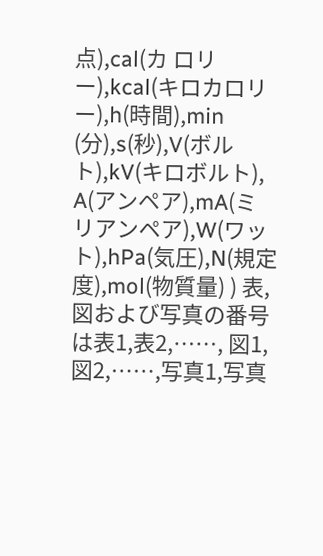点),cal(カ ロリー),kcal(キロカロリー),h(時間),min (分),s(秒),V(ボルト),kV(キロボルト), A(アンペア),mA(ミリアンペア),W(ワッ ト),hPa(気圧),N(規定度),mol(物質量) ) 表,図および写真の番号は表1,表2,……, 図1,図2,……,写真1,写真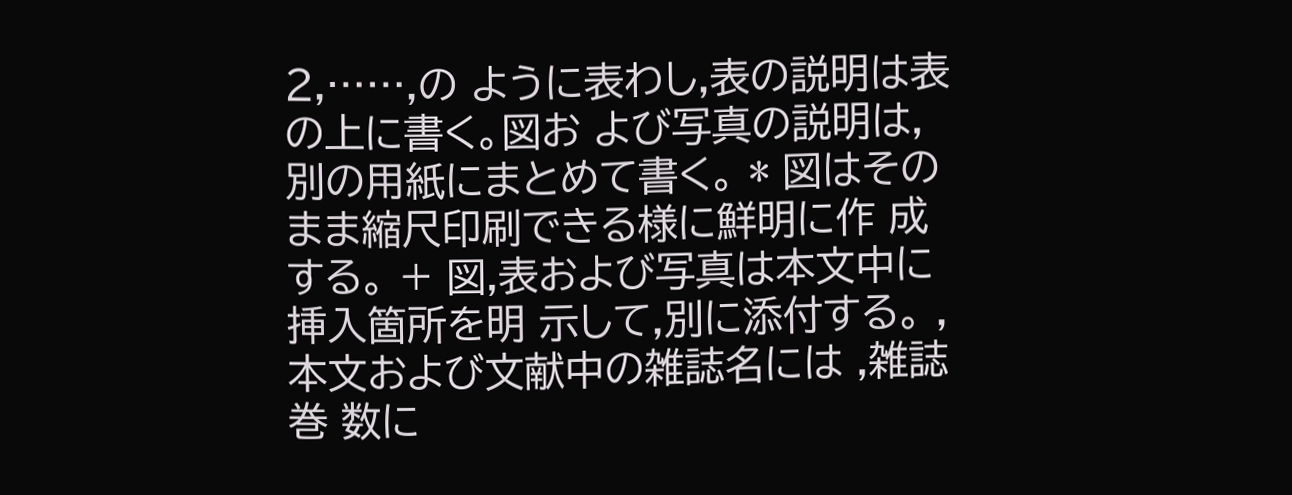2,……,の ように表わし,表の説明は表の上に書く。図お よび写真の説明は,別の用紙にまとめて書く。 * 図はそのまま縮尺印刷できる様に鮮明に作 成する。 + 図,表および写真は本文中に挿入箇所を明 示して,別に添付する。 , 本文および文献中の雑誌名には ,雑誌巻 数に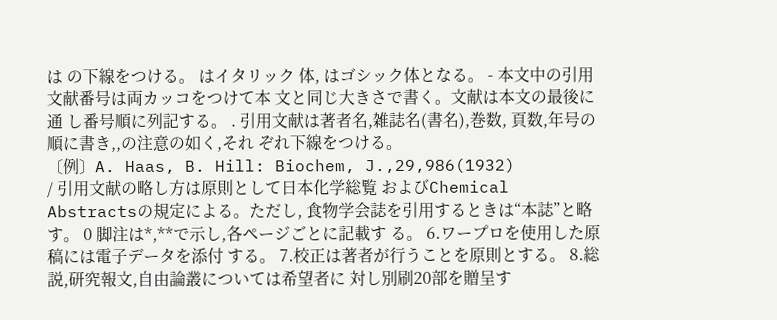は の下線をつける。 はイタリック 体, はゴシック体となる。 - 本文中の引用文献番号は両カッコをつけて本 文と同じ大きさで書く。文献は本文の最後に通 し番号順に列記する。 . 引用文献は著者名,雑誌名(書名),巻数, 頁数,年号の順に書き,,の注意の如く,それ ぞれ下線をつける。
〔例〕A. Haas, B. Hill: Biochem, J.,29,986(1932)
/ 引用文献の略し方は原則として日本化学総覧 およびChemical Abstractsの規定による。ただし, 食物学会誌を引用するときは“本誌”と略す。 0 脚注は*,**で示し,各ページごとに記載す る。 6.ワープロを使用した原稿には電子データを添付 する。 7.校正は著者が行うことを原則とする。 8.総説,研究報文,自由論叢については希望者に 対し別刷20部を贈呈す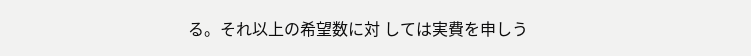る。それ以上の希望数に対 しては実費を申しう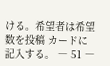ける。希望者は希望数を投稿 カードに記入する。 ― 51 ―